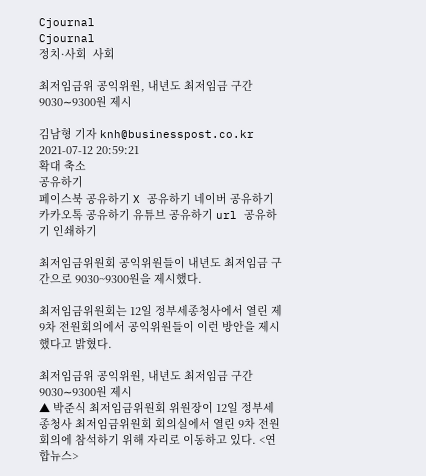Cjournal
Cjournal
정치·사회  사회

최저임금위 공익위원, 내년도 최저임금 구간 9030∼9300원 제시

김남형 기자 knh@businesspost.co.kr 2021-07-12 20:59:21
확대 축소
공유하기
페이스북 공유하기 X 공유하기 네이버 공유하기 카카오톡 공유하기 유튜브 공유하기 url 공유하기 인쇄하기

최저임금위원회 공익위원들이 내년도 최저임금 구간으로 9030~9300원을 제시했다.

최저임금위원회는 12일 정부세종청사에서 열린 제9차 전원회의에서 공익위원들이 이런 방안을 제시했다고 밝혔다.

최저임금위 공익위원, 내년도 최저임금 구간 9030∼9300원 제시
▲ 박준식 최저임금위원회 위원장이 12일 정부세종청사 최저임금위원회 회의실에서 열린 9차 전원회의에 참석하기 위해 자리로 이동하고 있다. <연합뉴스>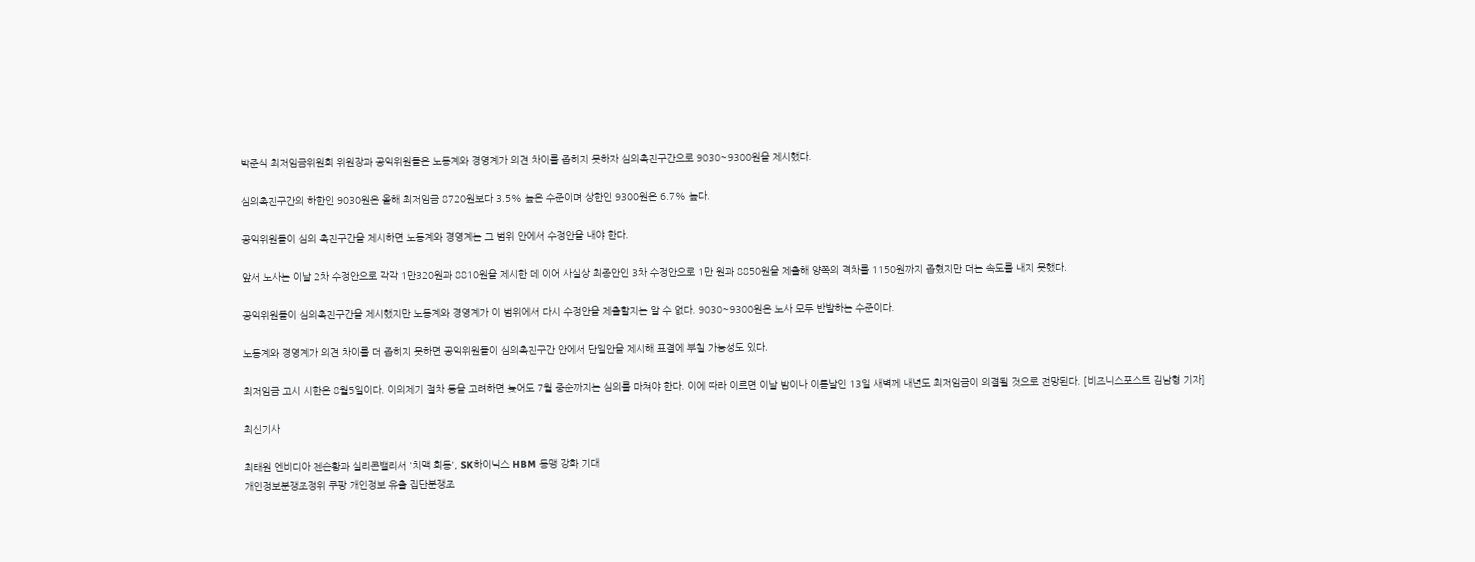박준식 최저임금위원회 위원장과 공익위원들은 노동계와 경영계가 의견 차이를 좁히지 못하자 심의촉진구간으로 9030~9300원을 제시했다.

심의촉진구간의 하한인 9030원은 올해 최저임금 8720원보다 3.5% 높은 수준이며 상한인 9300원은 6.7% 높다.

공익위원들이 심의 촉진구간을 제시하면 노동계와 경영계는 그 범위 안에서 수정안을 내야 한다.

앞서 노사는 이날 2차 수정안으로 각각 1만320원과 8810원을 제시한 데 이어 사실상 최종안인 3차 수정안으로 1만 원과 8850원을 제출해 양쪽의 격차를 1150원까지 좁혔지만 더는 속도를 내지 못했다.

공익위원들이 심의촉진구간을 제시했지만 노동계와 경영계가 이 범위에서 다시 수정안을 제출할지는 알 수 없다. 9030~9300원은 노사 모두 반발하는 수준이다.

노동계와 경영계가 의견 차이를 더 좁히지 못하면 공익위원들이 심의촉진구간 안에서 단일안을 제시해 표결에 부칠 가능성도 있다.

최저임금 고시 시한은 8월5일이다. 이의제기 절차 등을 고려하면 늦어도 7월 중순까지는 심의를 마쳐야 한다. 이에 따라 이르면 이날 밤이나 이튿날인 13일 새벽께 내년도 최저임금이 의결될 것으로 전망된다. [비즈니스포스트 김남형 기자]

최신기사

최태원 엔비디아 젠슨황과 실리콘밸리서 '치맥 회동', SK하이닉스 HBM 동맹 강화 기대
개인정보분쟁조정위 쿠팡 개인정보 유출 집단분쟁조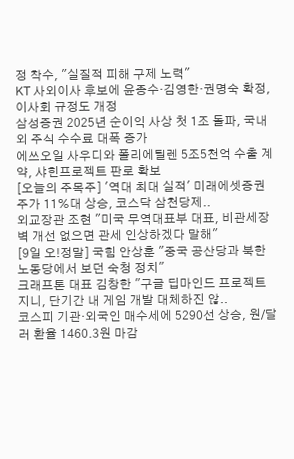정 착수, "실질적 피해 구제 노력"
KT 사외이사 후보에 윤종수·김영한·권명숙 확정, 이사회 규정도 개정
삼성증권 2025년 순이익 사상 첫 1조 돌파, 국내외 주식 수수료 대폭 증가
에쓰오일 사우디와 폴리에틸렌 5조5천억 수출 계약, 샤힌프로젝트 판로 확보
[오늘의 주목주] '역대 최대 실적' 미래에셋증권 주가 11%대 상승, 코스닥 삼천당제..
외교장관 조현 "미국 무역대표부 대표, 비관세장벽 개선 없으면 관세 인상하겠다 말해"
[9일 오!정말] 국힘 안상훈 "중국 공산당과 북한 노동당에서 보던 숙청 정치"
크래프톤 대표 김창한 "구글 딥마인드 프로젝트 지니, 단기간 내 게임 개발 대체하진 않..
코스피 기관·외국인 매수세에 5290선 상승, 원/달러 환율 1460.3원 마감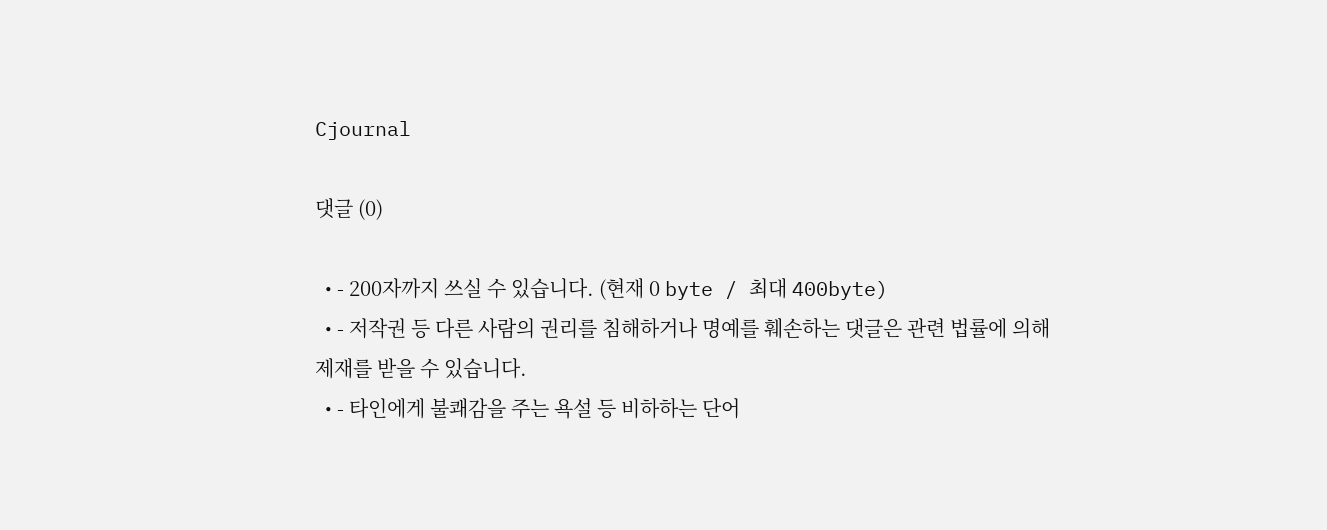Cjournal

댓글 (0)

  • - 200자까지 쓰실 수 있습니다. (현재 0 byte / 최대 400byte)
  • - 저작권 등 다른 사람의 권리를 침해하거나 명예를 훼손하는 댓글은 관련 법률에 의해 제재를 받을 수 있습니다.
  • - 타인에게 불쾌감을 주는 욕설 등 비하하는 단어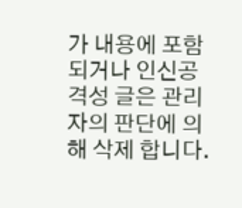가 내용에 포함되거나 인신공격성 글은 관리자의 판단에 의해 삭제 합니다.